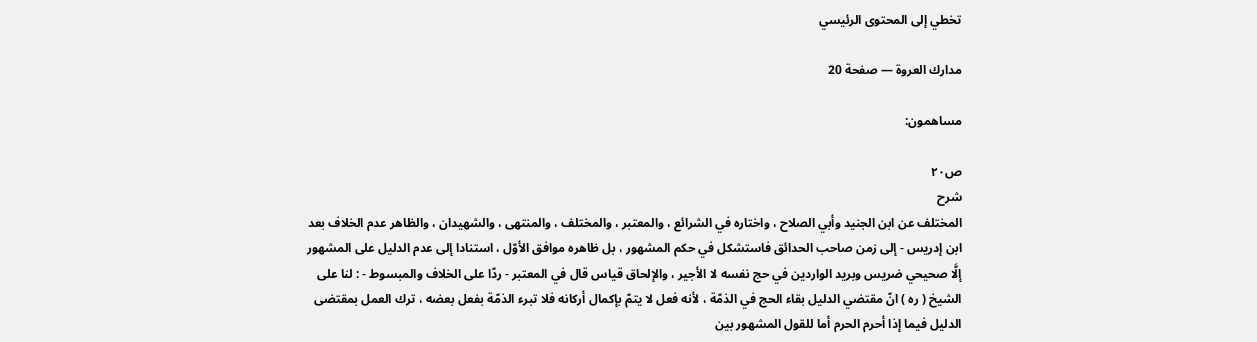تخطي إلى المحتوى الرئيسي

مدارك العروة — صفحة 20

مساهمون:

ص٢٠
شرح
المختلف عن ابن الجنيد وأبي الصلاح ، واختاره في الشرائع ، والمعتبر ، والمختلف ، والمنتهى ، والشهيدان ، والظاهر عدم الخلاف بعد ابن إدريس - إلى زمن صاحب الحدائق فاستشكل في حكم المشهور ، بل ظاهره موافق الأوّل ، استنادا إلى عدم الدليل على المشهور إلَّا صحيحي ضريس وبريد الواردين في حج نفسه لا الأجير ، والإلحاق قياس قال في المعتبر - ردّا على الخلاف والمبسوط - : لنا على الشيخ ( ره ) انّ مقتضي الدليل بقاء الحج في الذمّة ، لأنه فعل لا يتمّ بإكمال أركانه فلا تبرء الذمّة بفعل بعضه ، ترك العمل بمقتضى الدليل فيما إذا أحرم الحرم أما للقول المشهور بين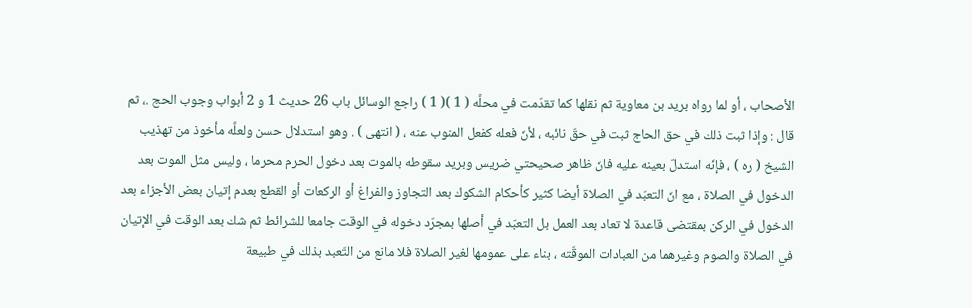الأصحاب ، أو لما رواه بريد بن معاوية ثم نقلها كما تقدّمت في محلَّه ( 1 )( 1 ) راجع الوسائل باب 26 حديث 1 و 2 أبواب وجوب الحج .، ثم قال : وإذا ثبت ذلك في حق الحاج ثبت في حقّ نائبه ، لأنّ فعله كفعل المنوب عنه ، ( انتهى ) . وهو استدلال حسن ولعلَّه مأخوذ من تهذيب الشيخ ( ره ) ، فإنّه استدلّ بعينه عليه فانّ ظاهر صحيحتي ضريس وبريد سقوطه بالموت بعد دخول الحرم محرما ، وليس مثل الموت بعد الدخول في الصلاة ، مع انّ التعبّد في الصلاة أيضا كثير كأحكام الشكوك بعد التجاوز والفراغ أو الركعات أو القطع بعدم إتيان بعض الأجزاء بعد الدخول في الركن بمقتضى قاعدة لا تعاد بعد العمل بل التعبّد في أصلها بمجرّد دخوله في الوقت جامعا للشرائط ثم شك بعد الوقت في الإتيان في الصلاة والصوم وغيرهما من العبادات الموقّته ، بناء على عمومها لغير الصلاة فلا مانع من التّعبد بذلك في طبيعة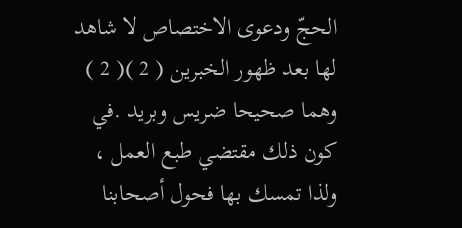الحجّ ودعوى الاختصاص لا شاهد لها بعد ظهور الخبرين ( 2 )( 2 ) وهما صحيحا ضريس وبريد .في كون ذلك مقتضي طبع العمل ، ولذا تمسك بها فحول أصحابنا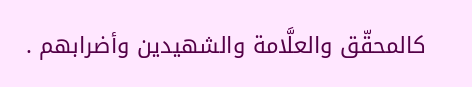كالمحقّق والعلَّامة والشهيدين وأضرابهم .